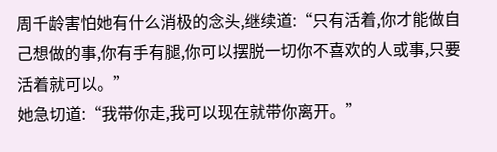周千龄害怕她有什么消极的念头,继续道:“只有活着,你才能做自己想做的事,你有手有腿,你可以摆脱一切你不喜欢的人或事,只要活着就可以。”
她急切道:“我带你走,我可以现在就带你离开。”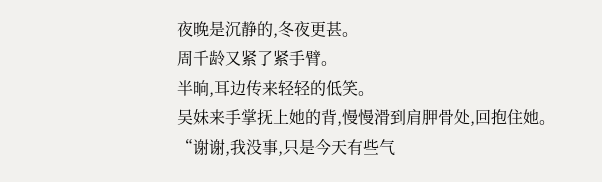夜晚是沉静的,冬夜更甚。
周千龄又紧了紧手臂。
半晌,耳边传来轻轻的低笑。
吴妹来手掌抚上她的背,慢慢滑到肩胛骨处,回抱住她。
“谢谢,我没事,只是今天有些气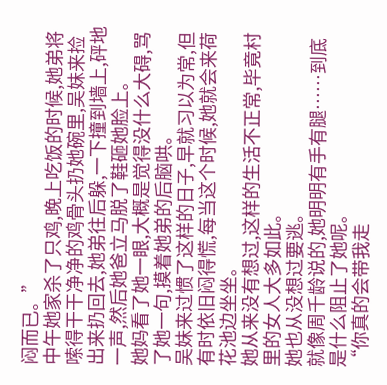闷而已。”
中午她家杀了只鸡,晚上吃饭的时候,她弟将嗦得干干净净的鸡骨头扔她碗里,吴妹来捡出来扔回去,她弟往后躲,一下撞到墙上,砰地一声,然后她爸立马脱了鞋砸她脸上。
她妈看了她一眼,大概是觉得没什么大碍,骂了她一句,摸着她弟的后脑哄。
吴妹来过惯了这样的日子,早就习以为常,但有时依旧闷得慌,每当这个时候,她就会来荷花池边坐坐。
她从来没有想过,这样的生活不正常,毕竟村里的女人大多如此。
她也从没想过要逃。
就像周千龄说的,她明明有手有腿……到底是什么阻止了她呢。
“你真的会带我走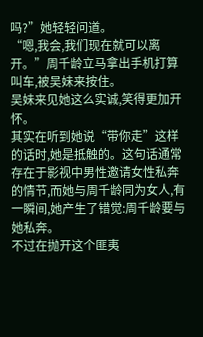吗?”她轻轻问道。
“嗯,我会,我们现在就可以离开。”周千龄立马拿出手机打算叫车,被吴妹来按住。
吴妹来见她这么实诚,笑得更加开怀。
其实在听到她说“带你走”这样的话时,她是抵触的。这句话通常存在于影视中男性邀请女性私奔的情节,而她与周千龄同为女人,有一瞬间,她产生了错觉:周千龄要与她私奔。
不过在抛开这个匪夷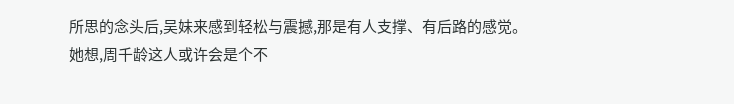所思的念头后,吴妹来感到轻松与震撼,那是有人支撑、有后路的感觉。
她想,周千龄这人或许会是个不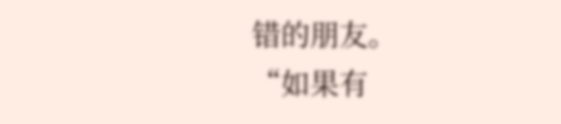错的朋友。
“如果有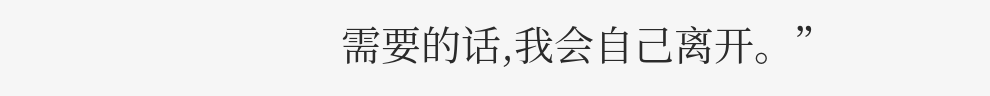需要的话,我会自己离开。”